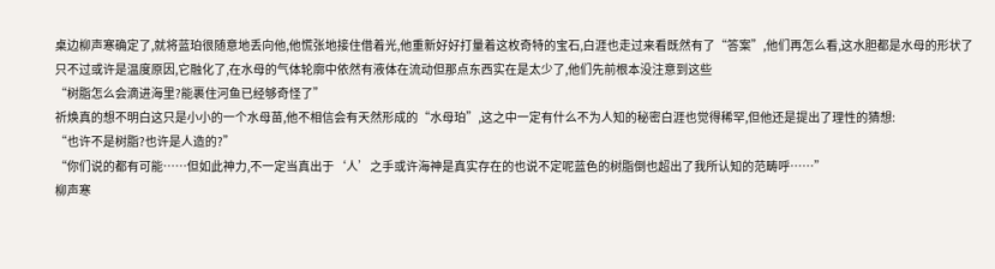桌边柳声寒确定了,就将蓝珀很随意地丢向他,他慌张地接住借着光,他重新好好打量着这枚奇特的宝石,白涯也走过来看既然有了“答案”,他们再怎么看,这水胆都是水母的形状了只不过或许是温度原因,它融化了,在水母的气体轮廓中依然有液体在流动但那点东西实在是太少了,他们先前根本没注意到这些
“树脂怎么会滴进海里?能裹住河鱼已经够奇怪了”
祈焕真的想不明白这只是小小的一个水母苗,他不相信会有天然形成的“水母珀”,这之中一定有什么不为人知的秘密白涯也觉得稀罕,但他还是提出了理性的猜想:
“也许不是树脂?也许是人造的?”
“你们说的都有可能……但如此神力,不一定当真出于‘人’之手或许海神是真实存在的也说不定呢蓝色的树脂倒也超出了我所认知的范畴呼……”
柳声寒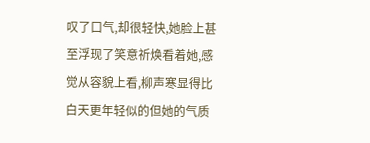叹了口气,却很轻快,她脸上甚至浮现了笑意祈焕看着她,感觉从容貌上看,柳声寒显得比白天更年轻似的但她的气质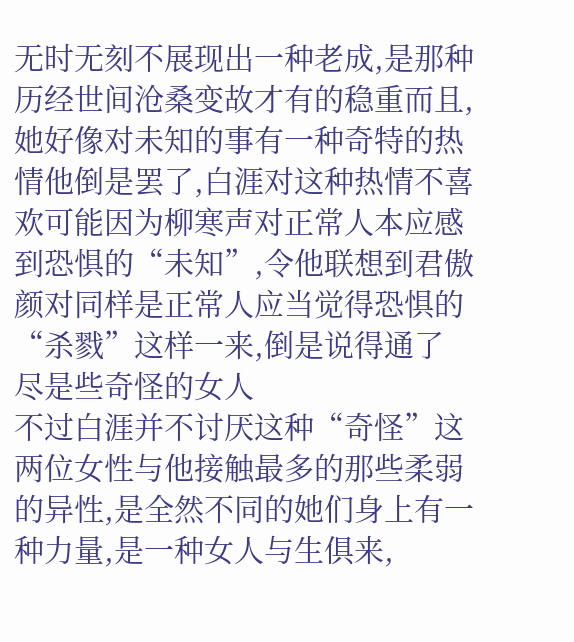无时无刻不展现出一种老成,是那种历经世间沧桑变故才有的稳重而且,她好像对未知的事有一种奇特的热情他倒是罢了,白涯对这种热情不喜欢可能因为柳寒声对正常人本应感到恐惧的“未知”,令他联想到君傲颜对同样是正常人应当觉得恐惧的“杀戮”这样一来,倒是说得通了
尽是些奇怪的女人
不过白涯并不讨厌这种“奇怪”这两位女性与他接触最多的那些柔弱的异性,是全然不同的她们身上有一种力量,是一种女人与生俱来,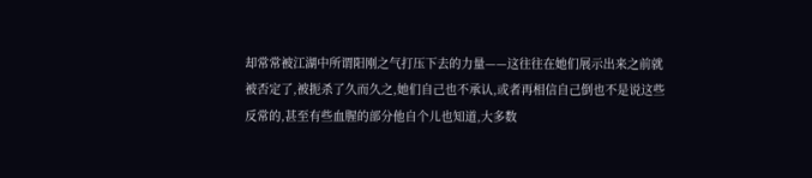却常常被江湖中所谓阳刚之气打压下去的力量——这往往在她们展示出来之前就被否定了,被扼杀了久而久之,她们自己也不承认,或者再相信自己倒也不是说这些反常的,甚至有些血腥的部分他自个儿也知道,大多数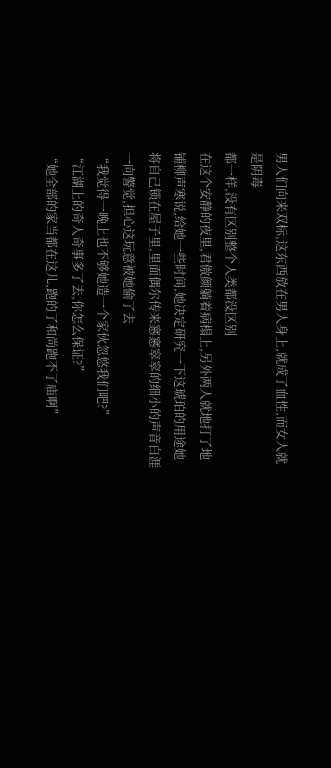男人们向来双标,这东西放在男人身上,就成了血性,而女人就是阴毒
都一样,没有区别整个人类都没区别
在这个安静的夜里,君傲颜躺着病榻上,另外两人就地打了地铺柳声寒说,给她一些时间,她决定研究一下这琥珀的用途她将自己锁在屋子里,里面偶尔传来窸窸窣窣的细小的声音白涯一向警觉,担心这玩意被她偷了去
“我觉得一晚上也不够她造一个家伙忽悠我们吧?”
“江湖上的奇人奇事多了去,你怎么保证?”
“她全部的家当都在这儿,跑的了和尚跑不了庙啊”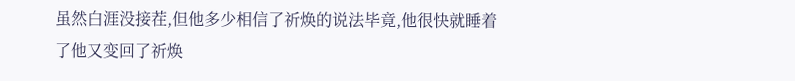虽然白涯没接茬,但他多少相信了祈焕的说法毕竟,他很快就睡着了他又变回了祈焕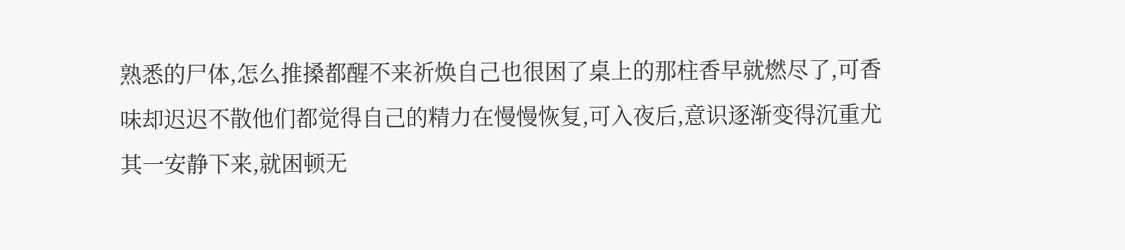熟悉的尸体,怎么推搡都醒不来祈焕自己也很困了桌上的那柱香早就燃尽了,可香味却迟迟不散他们都觉得自己的精力在慢慢恢复,可入夜后,意识逐渐变得沉重尤其一安静下来,就困顿无